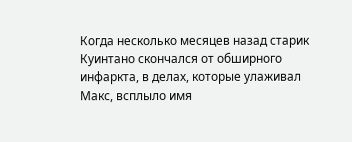Когда несколько месяцев назад старик Куинтано скончался от обширного инфаркта, в делах, которые улаживал Макс, всплыло имя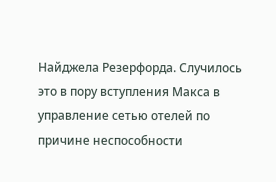Найджела Резерфорда. Случилось это в пору вступления Макса в управление сетью отелей по причине неспособности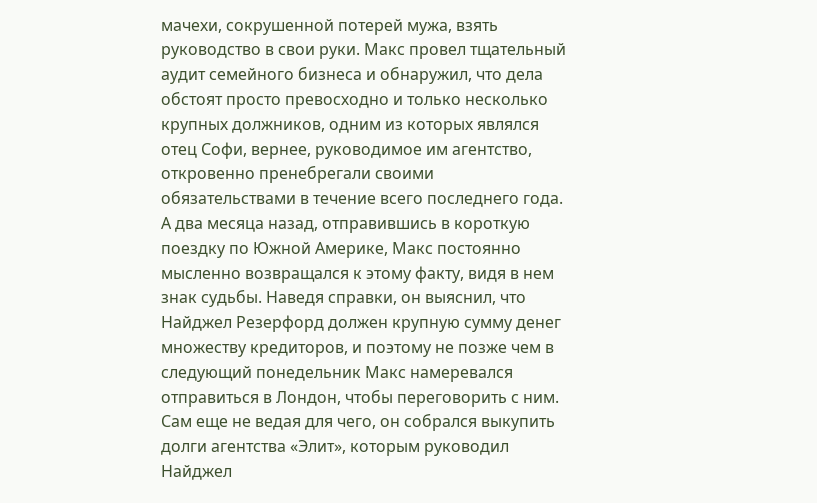мачехи, сокрушенной потерей мужа, взять руководство в свои руки. Макс провел тщательный аудит семейного бизнеса и обнаружил, что дела обстоят просто превосходно и только несколько крупных должников, одним из которых являлся отец Софи, вернее, руководимое им агентство, откровенно пренебрегали своими обязательствами в течение всего последнего года. А два месяца назад, отправившись в короткую поездку по Южной Америке, Макс постоянно мысленно возвращался к этому факту, видя в нем знак судьбы. Наведя справки, он выяснил, что Найджел Резерфорд должен крупную сумму денег множеству кредиторов, и поэтому не позже чем в следующий понедельник Макс намеревался отправиться в Лондон, чтобы переговорить с ним. Сам еще не ведая для чего, он собрался выкупить долги агентства «Элит», которым руководил Найджел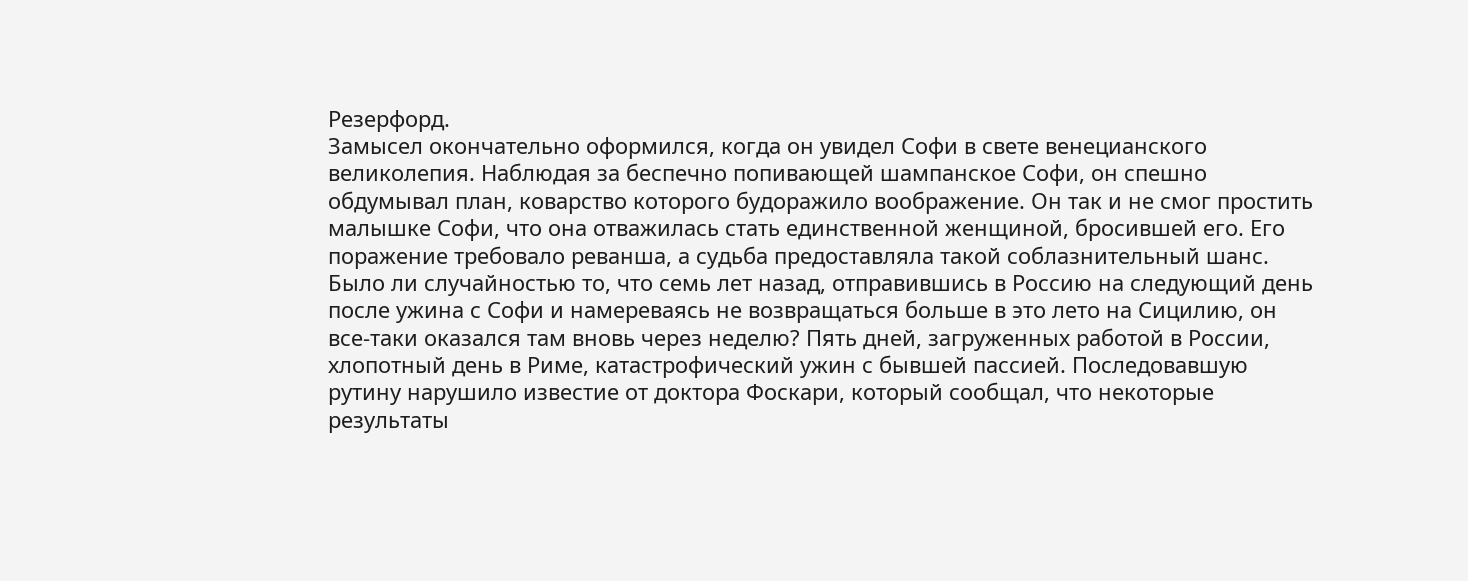Резерфорд.
Замысел окончательно оформился, когда он увидел Софи в свете венецианского великолепия. Наблюдая за беспечно попивающей шампанское Софи, он спешно обдумывал план, коварство которого будоражило воображение. Он так и не смог простить малышке Софи, что она отважилась стать единственной женщиной, бросившей его. Его поражение требовало реванша, а судьба предоставляла такой соблазнительный шанс.
Было ли случайностью то, что семь лет назад, отправившись в Россию на следующий день после ужина с Софи и намереваясь не возвращаться больше в это лето на Сицилию, он все-таки оказался там вновь через неделю? Пять дней, загруженных работой в России, хлопотный день в Риме, катастрофический ужин с бывшей пассией. Последовавшую рутину нарушило известие от доктора Фоскари, который сообщал, что некоторые результаты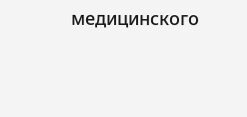медицинского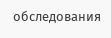обследования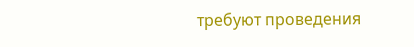требуют проведения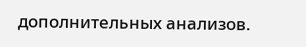дополнительных анализов.